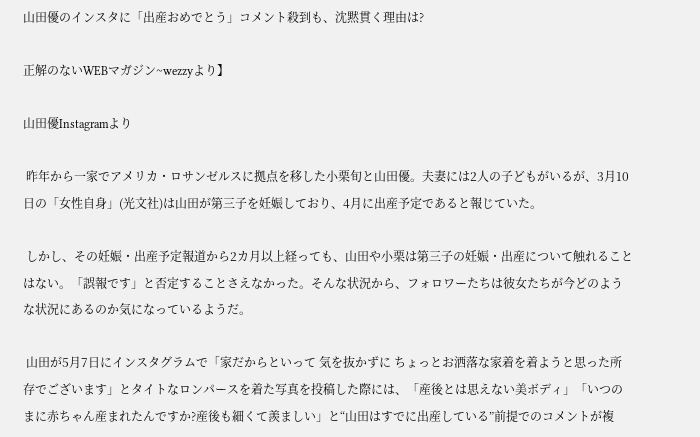山田優のインスタに「出産おめでとう」コメント殺到も、沈黙貫く理由は?

正解のないWEBマガジン~wezzyより】

山田優Instagramより

 昨年から一家でアメリカ・ロサンゼルスに拠点を移した小栗旬と山田優。夫妻には2人の子どもがいるが、3月10日の「女性自身」(光文社)は山田が第三子を妊娠しており、4月に出産予定であると報じていた。

 しかし、その妊娠・出産予定報道から2カ月以上経っても、山田や小栗は第三子の妊娠・出産について触れることはない。「誤報です」と否定することさえなかった。そんな状況から、フォロワーたちは彼女たちが今どのような状況にあるのか気になっているようだ。

 山田が5月7日にインスタグラムで「家だからといって 気を抜かずに ちょっとお洒落な家着を着ようと思った所存でございます」とタイトなロンパースを着た写真を投稿した際には、「産後とは思えない美ボディ」「いつのまに赤ちゃん産まれたんですか?産後も細くて羨ましい」と“山田はすでに出産している”前提でのコメントが複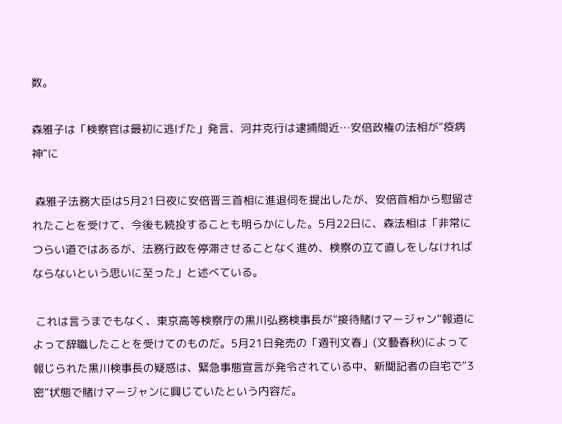数。

森雅子は「検察官は最初に逃げた」発言、河井克行は逮捕間近…安倍政権の法相が“疫病神”に

 森雅子法務大臣は5月21日夜に安倍晋三首相に進退伺を提出したが、安倍首相から慰留されたことを受けて、今後も続投することも明らかにした。5月22日に、森法相は「非常につらい道ではあるが、法務行政を停滞させることなく進め、検察の立て直しをしなければならないという思いに至った」と述べている。

 これは言うまでもなく、東京高等検察庁の黒川弘務検事長が“接待賭けマージャン”報道によって辞職したことを受けてのものだ。5月21日発売の「週刊文春」(文藝春秋)によって報じられた黒川検事長の疑惑は、緊急事態宣言が発令されている中、新聞記者の自宅で“3密”状態で賭けマージャンに興じていたという内容だ。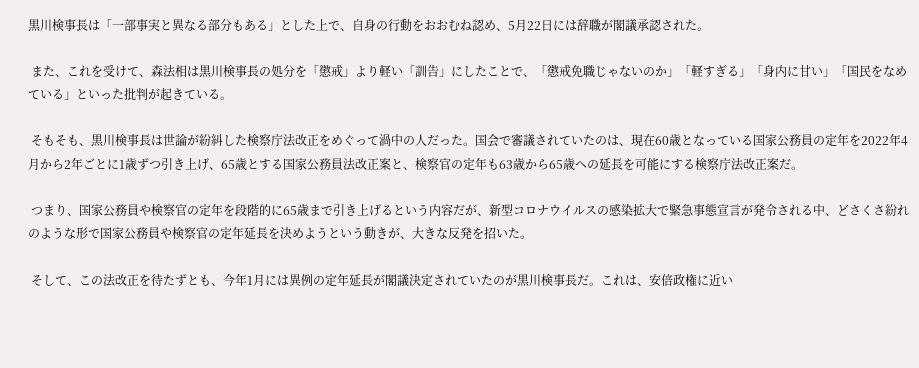黒川検事長は「一部事実と異なる部分もある」とした上で、自身の行動をおおむね認め、5月22日には辞職が閣議承認された。

 また、これを受けて、森法相は黒川検事長の処分を「懲戒」より軽い「訓告」にしたことで、「懲戒免職じゃないのか」「軽すぎる」「身内に甘い」「国民をなめている」といった批判が起きている。

 そもそも、黒川検事長は世論が紛糾した検察庁法改正をめぐって渦中の人だった。国会で審議されていたのは、現在60歳となっている国家公務員の定年を2022年4月から2年ごとに1歳ずつ引き上げ、65歳とする国家公務員法改正案と、検察官の定年も63歳から65歳への延長を可能にする検察庁法改正案だ。

 つまり、国家公務員や検察官の定年を段階的に65歳まで引き上げるという内容だが、新型コロナウイルスの感染拡大で緊急事態宣言が発令される中、どさくさ紛れのような形で国家公務員や検察官の定年延長を決めようという動きが、大きな反発を招いた。

 そして、この法改正を待たずとも、今年1月には異例の定年延長が閣議決定されていたのが黒川検事長だ。これは、安倍政権に近い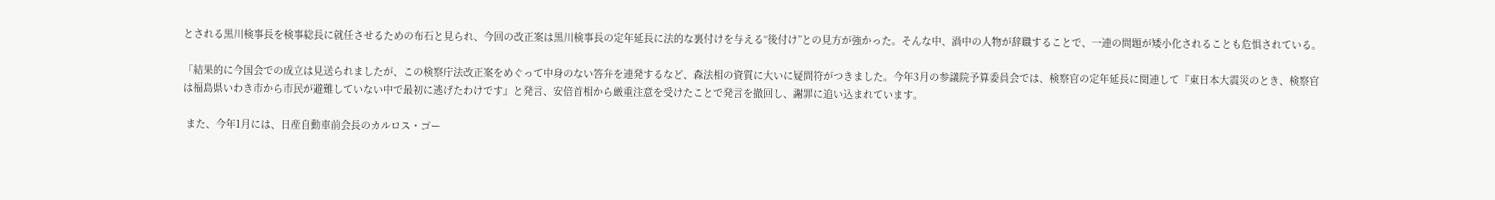とされる黒川検事長を検事総長に就任させるための布石と見られ、今回の改正案は黒川検事長の定年延長に法的な裏付けを与える“後付け”との見方が強かった。そんな中、渦中の人物が辞職することで、一連の問題が矮小化されることも危惧されている。

「結果的に今国会での成立は見送られましたが、この検察庁法改正案をめぐって中身のない答弁を連発するなど、森法相の資質に大いに疑問符がつきました。今年3月の参議院予算委員会では、検察官の定年延長に関連して『東日本大震災のとき、検察官は福島県いわき市から市民が避難していない中で最初に逃げたわけです』と発言、安倍首相から厳重注意を受けたことで発言を撤回し、謝罪に追い込まれています。

 また、今年1月には、日産自動車前会長のカルロス・ゴー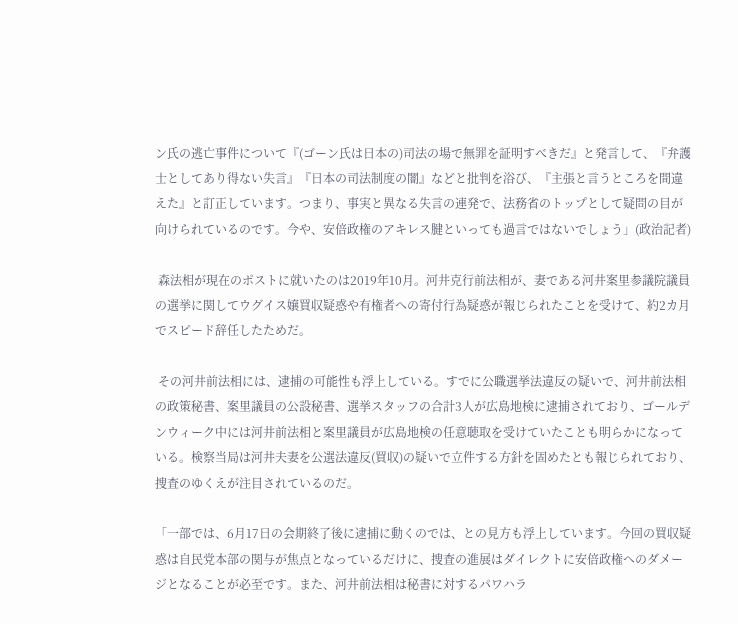ン氏の逃亡事件について『(ゴーン氏は日本の)司法の場で無罪を証明すべきだ』と発言して、『弁護士としてあり得ない失言』『日本の司法制度の闇』などと批判を浴び、『主張と言うところを間違えた』と訂正しています。つまり、事実と異なる失言の連発で、法務省のトップとして疑問の目が向けられているのです。今や、安倍政権のアキレス腱といっても過言ではないでしょう」(政治記者)

 森法相が現在のポストに就いたのは2019年10月。河井克行前法相が、妻である河井案里参議院議員の選挙に関してウグイス嬢買収疑惑や有権者への寄付行為疑惑が報じられたことを受けて、約2カ月でスピード辞任したためだ。

 その河井前法相には、逮捕の可能性も浮上している。すでに公職選挙法違反の疑いで、河井前法相の政策秘書、案里議員の公設秘書、選挙スタッフの合計3人が広島地検に逮捕されており、ゴールデンウィーク中には河井前法相と案里議員が広島地検の任意聴取を受けていたことも明らかになっている。検察当局は河井夫妻を公選法違反(買収)の疑いで立件する方針を固めたとも報じられており、捜査のゆくえが注目されているのだ。

「一部では、6月17日の会期終了後に逮捕に動くのでは、との見方も浮上しています。今回の買収疑惑は自民党本部の関与が焦点となっているだけに、捜査の進展はダイレクトに安倍政権へのダメージとなることが必至です。また、河井前法相は秘書に対するパワハラ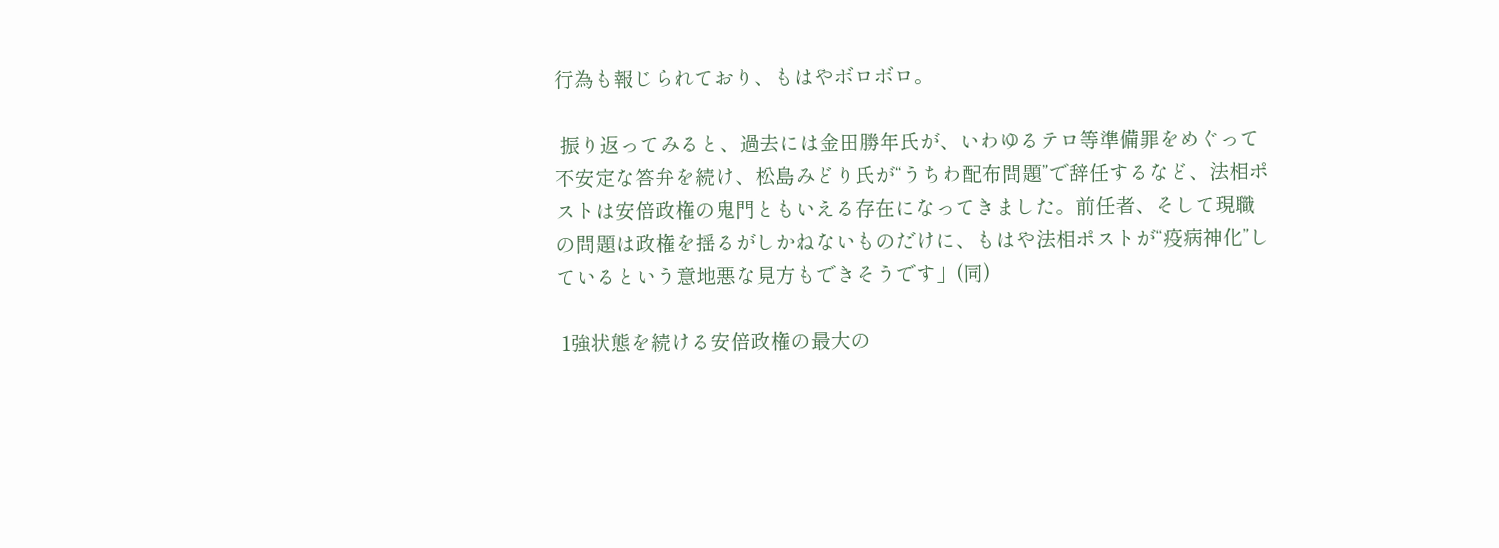行為も報じられており、もはやボロボロ。

 振り返ってみると、過去には金田勝年氏が、いわゆるテロ等準備罪をめぐって不安定な答弁を続け、松島みどり氏が“うちわ配布問題”で辞任するなど、法相ポストは安倍政権の鬼門ともいえる存在になってきました。前任者、そして現職の問題は政権を揺るがしかねないものだけに、もはや法相ポストが“疫病神化”しているという意地悪な見方もできそうです」(同)

 1強状態を続ける安倍政権の最大の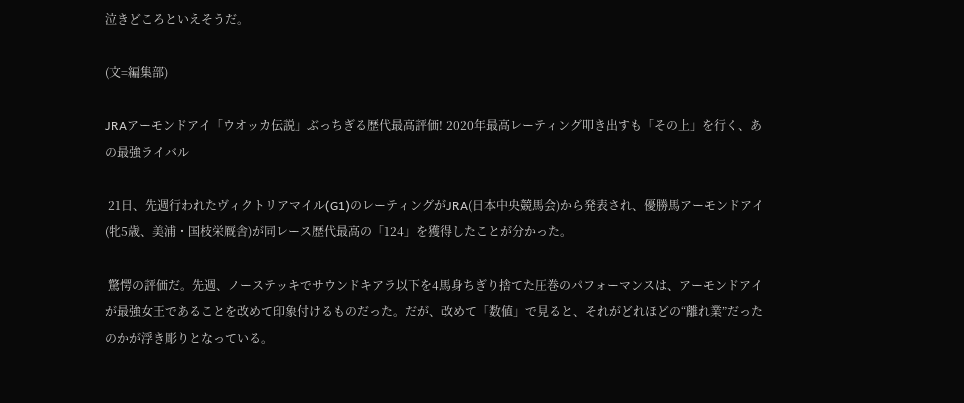泣きどころといえそうだ。

(文=編集部)

JRAアーモンドアイ「ウオッカ伝説」ぶっちぎる歴代最高評価! 2020年最高レーティング叩き出すも「その上」を行く、あの最強ライバル

 21日、先週行われたヴィクトリアマイル(G1)のレーティングがJRA(日本中央競馬会)から発表され、優勝馬アーモンドアイ(牝5歳、美浦・国枝栄厩舎)が同レース歴代最高の「124」を獲得したことが分かった。

 驚愕の評価だ。先週、ノーステッキでサウンドキアラ以下を4馬身ちぎり捨てた圧巻のパフォーマンスは、アーモンドアイが最強女王であることを改めて印象付けるものだった。だが、改めて「数値」で見ると、それがどれほどの“離れ業”だったのかが浮き彫りとなっている。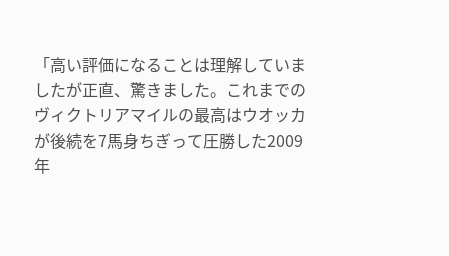「高い評価になることは理解していましたが正直、驚きました。これまでのヴィクトリアマイルの最高はウオッカが後続を7馬身ちぎって圧勝した2009年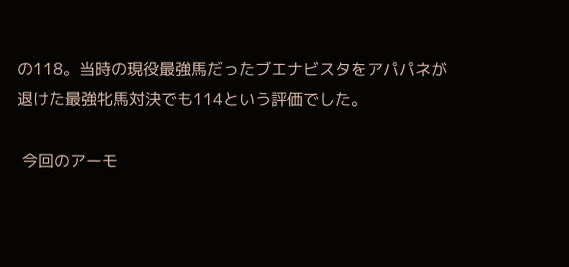の118。当時の現役最強馬だったブエナビスタをアパパネが退けた最強牝馬対決でも114という評価でした。

 今回のアーモ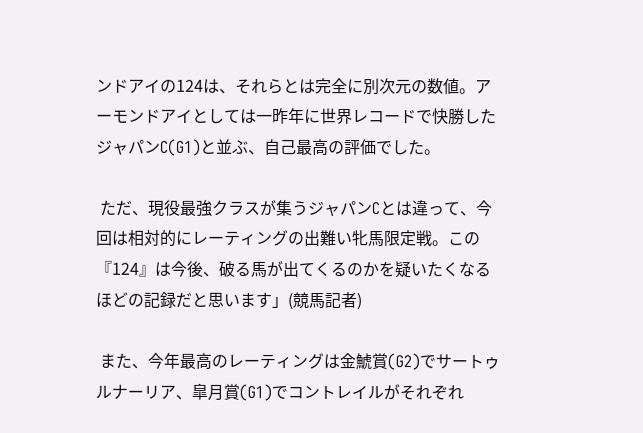ンドアイの124は、それらとは完全に別次元の数値。アーモンドアイとしては一昨年に世界レコードで快勝したジャパンC(G1)と並ぶ、自己最高の評価でした。

 ただ、現役最強クラスが集うジャパンCとは違って、今回は相対的にレーティングの出難い牝馬限定戦。この『124』は今後、破る馬が出てくるのかを疑いたくなるほどの記録だと思います」(競馬記者)

 また、今年最高のレーティングは金鯱賞(G2)でサートゥルナーリア、皐月賞(G1)でコントレイルがそれぞれ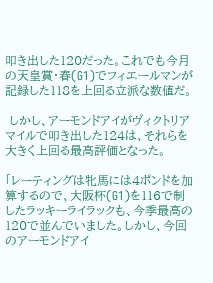叩き出した120だった。これでも今月の天皇賞・春(G1)でフィエールマンが記録した118を上回る立派な数値だ。

 しかし、アーモンドアイがヴィクトリアマイルで叩き出した124は、それらを大きく上回る最高評価となった。

「レーティングは牝馬には4ポンドを加算するので、大阪杯(G1)を116で制したラッキーライラックも、今季最高の120で並んでいました。しかし、今回のアーモンドアイ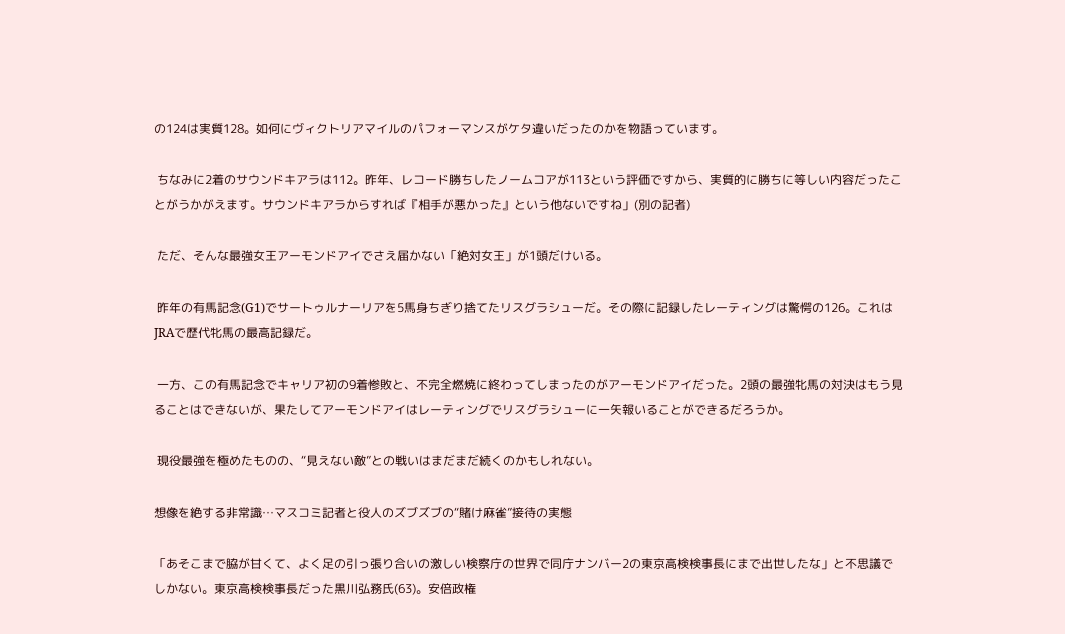の124は実質128。如何にヴィクトリアマイルのパフォーマンスがケタ違いだったのかを物語っています。

 ちなみに2着のサウンドキアラは112。昨年、レコード勝ちしたノームコアが113という評価ですから、実質的に勝ちに等しい内容だったことがうかがえます。サウンドキアラからすれば『相手が悪かった』という他ないですね」(別の記者)

 ただ、そんな最強女王アーモンドアイでさえ届かない「絶対女王」が1頭だけいる。

 昨年の有馬記念(G1)でサートゥルナーリアを5馬身ちぎり捨てたリスグラシューだ。その際に記録したレーティングは驚愕の126。これはJRAで歴代牝馬の最高記録だ。

 一方、この有馬記念でキャリア初の9着惨敗と、不完全燃焼に終わってしまったのがアーモンドアイだった。2頭の最強牝馬の対決はもう見ることはできないが、果たしてアーモンドアイはレーティングでリスグラシューに一矢報いることができるだろうか。

 現役最強を極めたものの、“見えない敵”との戦いはまだまだ続くのかもしれない。

想像を絶する非常識…マスコミ記者と役人のズブズブの“賭け麻雀”接待の実態

「あそこまで脇が甘くて、よく足の引っ張り合いの激しい検察庁の世界で同庁ナンバー2の東京高検検事長にまで出世したな」と不思議でしかない。東京高検検事長だった黒川弘務氏(63)。安倍政権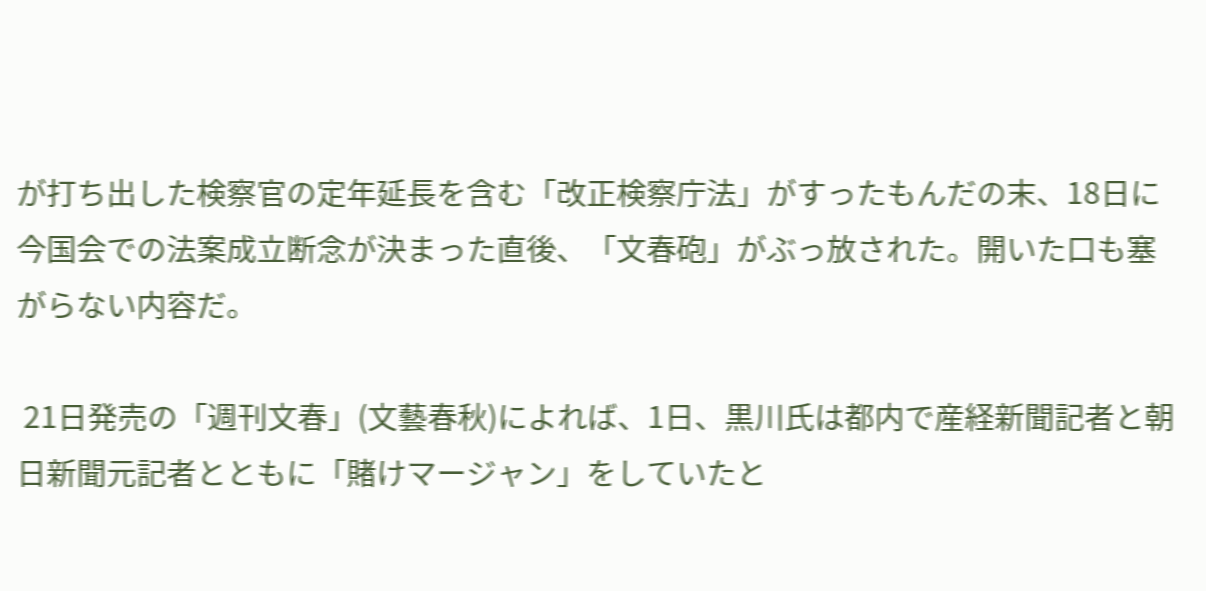が打ち出した検察官の定年延長を含む「改正検察庁法」がすったもんだの末、18日に今国会での法案成立断念が決まった直後、「文春砲」がぶっ放された。開いた口も塞がらない内容だ。

 21日発売の「週刊文春」(文藝春秋)によれば、1日、黒川氏は都内で産経新聞記者と朝日新聞元記者とともに「賭けマージャン」をしていたと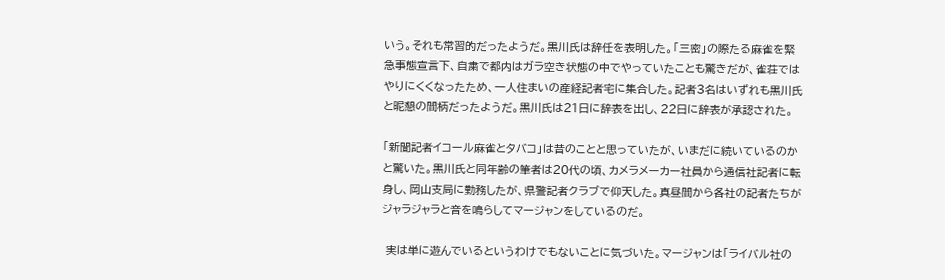いう。それも常習的だったようだ。黒川氏は辞任を表明した。「三密」の際たる麻雀を緊急事態宣言下、自粛で都内はガラ空き状態の中でやっていたことも驚きだが、雀荘ではやりにくくなったため、一人住まいの産経記者宅に集合した。記者3名はいずれも黒川氏と昵懇の間柄だったようだ。黒川氏は21日に辞表を出し、22日に辞表が承認された。

「新聞記者イコール麻雀とタバコ」は昔のことと思っていたが、いまだに続いているのかと驚いた。黒川氏と同年齢の筆者は20代の頃、カメラメーカー社員から通信社記者に転身し、岡山支局に勤務したが、県警記者クラブで仰天した。真昼間から各社の記者たちがジャラジャラと音を鳴らしてマージャンをしているのだ。

 実は単に遊んでいるというわけでもないことに気づいた。マージャンは「ライバル社の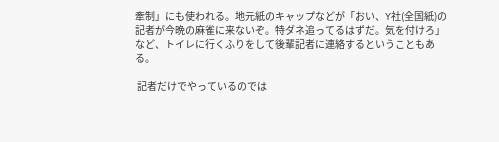牽制」にも使われる。地元紙のキャップなどが「おい、Y社(全国紙)の記者が今晩の麻雀に来ないぞ。特ダネ追ってるはずだ。気を付けろ」など、トイレに行くふりをして後輩記者に連絡するということもある。

 記者だけでやっているのでは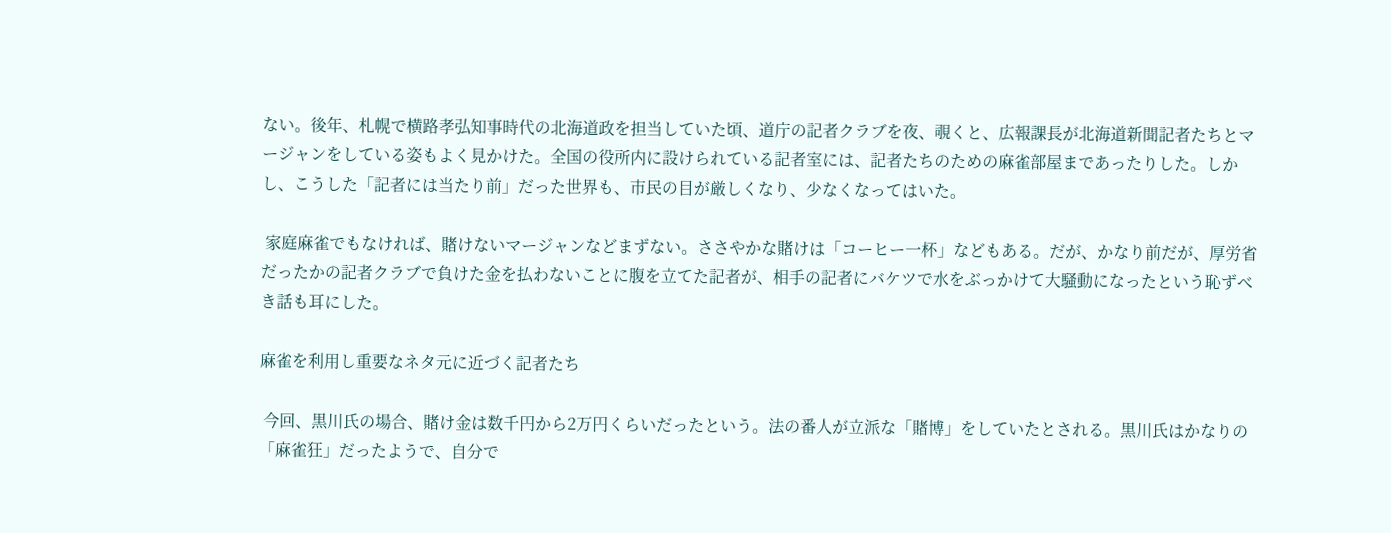ない。後年、札幌で横路孝弘知事時代の北海道政を担当していた頃、道庁の記者クラブを夜、覗くと、広報課長が北海道新聞記者たちとマージャンをしている姿もよく見かけた。全国の役所内に設けられている記者室には、記者たちのための麻雀部屋まであったりした。しかし、こうした「記者には当たり前」だった世界も、市民の目が厳しくなり、少なくなってはいた。

 家庭麻雀でもなければ、賭けないマージャンなどまずない。ささやかな賭けは「コーヒー一杯」などもある。だが、かなり前だが、厚労省だったかの記者クラブで負けた金を払わないことに腹を立てた記者が、相手の記者にバケツで水をぶっかけて大騒動になったという恥ずべき話も耳にした。

麻雀を利用し重要なネタ元に近づく記者たち

 今回、黒川氏の場合、賭け金は数千円から2万円くらいだったという。法の番人が立派な「賭博」をしていたとされる。黒川氏はかなりの「麻雀狂」だったようで、自分で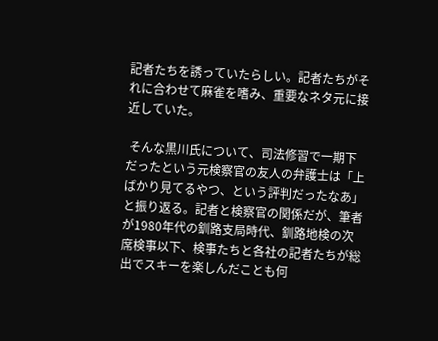記者たちを誘っていたらしい。記者たちがそれに合わせて麻雀を嗜み、重要なネタ元に接近していた。

 そんな黒川氏について、司法修習で一期下だったという元検察官の友人の弁護士は「上ばかり見てるやつ、という評判だったなあ」と振り返る。記者と検察官の関係だが、筆者が1980年代の釧路支局時代、釧路地検の次席検事以下、検事たちと各社の記者たちが総出でスキーを楽しんだことも何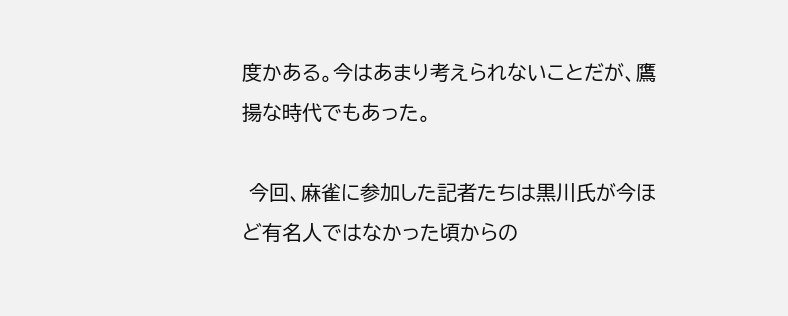度かある。今はあまり考えられないことだが、鷹揚な時代でもあった。

 今回、麻雀に参加した記者たちは黒川氏が今ほど有名人ではなかった頃からの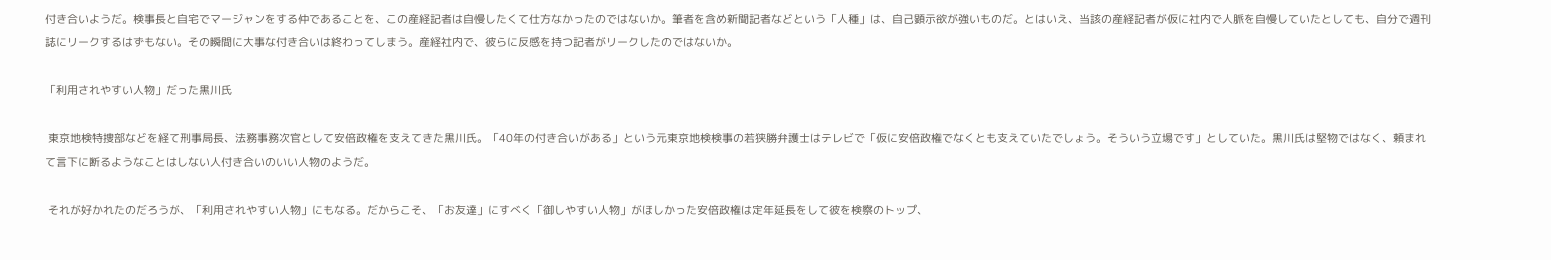付き合いようだ。検事長と自宅でマージャンをする仲であることを、この産経記者は自慢したくて仕方なかったのではないか。筆者を含め新聞記者などという「人種」は、自己顕示欲が強いものだ。とはいえ、当該の産経記者が仮に社内で人脈を自慢していたとしても、自分で週刊誌にリークするはずもない。その瞬間に大事な付き合いは終わってしまう。産経社内で、彼らに反感を持つ記者がリークしたのではないか。

「利用されやすい人物」だった黒川氏

 東京地検特捜部などを経て刑事局長、法務事務次官として安倍政権を支えてきた黒川氏。「40年の付き合いがある」という元東京地検検事の若狭勝弁護士はテレビで「仮に安倍政権でなくとも支えていたでしょう。そういう立場です」としていた。黒川氏は堅物ではなく、頼まれて言下に断るようなことはしない人付き合いのいい人物のようだ。

 それが好かれたのだろうが、「利用されやすい人物」にもなる。だからこそ、「お友達」にすべく「御しやすい人物」がほしかった安倍政権は定年延長をして彼を検察のトップ、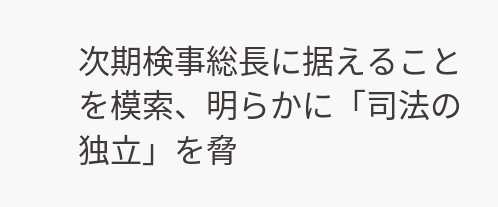次期検事総長に据えることを模索、明らかに「司法の独立」を脅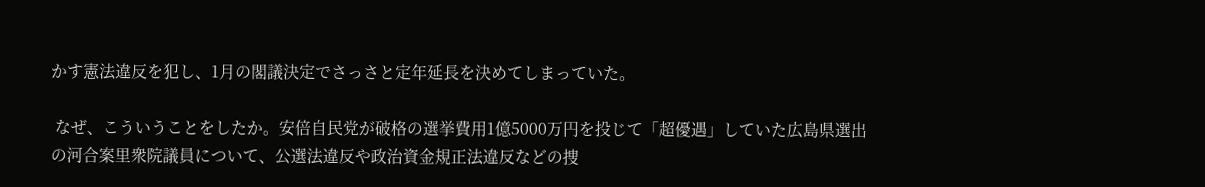かす憲法違反を犯し、1月の閣議決定でさっさと定年延長を決めてしまっていた。

 なぜ、こういうことをしたか。安倍自民党が破格の選挙費用1億5000万円を投じて「超優遇」していた広島県選出の河合案里衆院議員について、公選法違反や政治資金規正法違反などの捜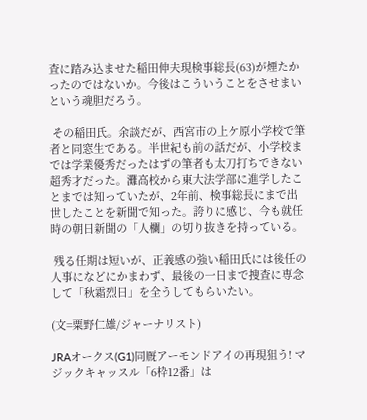査に踏み込ませた稲田伸夫現検事総長(63)が煙たかったのではないか。今後はこういうことをさせまいという魂胆だろう。

 その稲田氏。余談だが、西宮市の上ケ原小学校で筆者と同窓生である。半世紀も前の話だが、小学校までは学業優秀だったはずの筆者も太刀打ちできない超秀才だった。灘高校から東大法学部に進学したことまでは知っていたが、2年前、検事総長にまで出世したことを新聞で知った。誇りに感じ、今も就任時の朝日新聞の「人欄」の切り抜きを持っている。

 残る任期は短いが、正義感の強い稲田氏には後任の人事になどにかまわず、最後の一日まで捜査に専念して「秋霜烈日」を全うしてもらいたい。

(文=粟野仁雄/ジャーナリスト)

JRAオークス(G1)同厩アーモンドアイの再現狙う! マジックキャッスル「6枠12番」は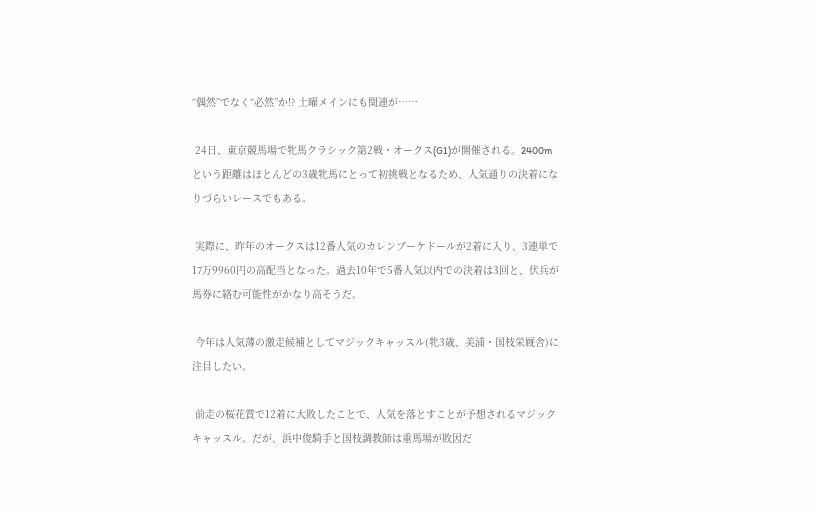“偶然”でなく“必然”か!? 土曜メインにも関連が……

 24日、東京競馬場で牝馬クラシック第2戦・オークス(G1)が開催される。2400mという距離はほとんどの3歳牝馬にとって初挑戦となるため、人気通りの決着になりづらいレースでもある。

 実際に、昨年のオークスは12番人気のカレンブーケドールが2着に入り、3連単で17万9960円の高配当となった。過去10年で5番人気以内での決着は3回と、伏兵が馬券に絡む可能性がかなり高そうだ。

 今年は人気薄の激走候補としてマジックキャッスル(牝3歳、美浦・国枝栄厩舎)に注目したい。

 前走の桜花賞で12着に大敗したことで、人気を落とすことが予想されるマジックキャッスル。だが、浜中俊騎手と国枝調教師は重馬場が敗因だ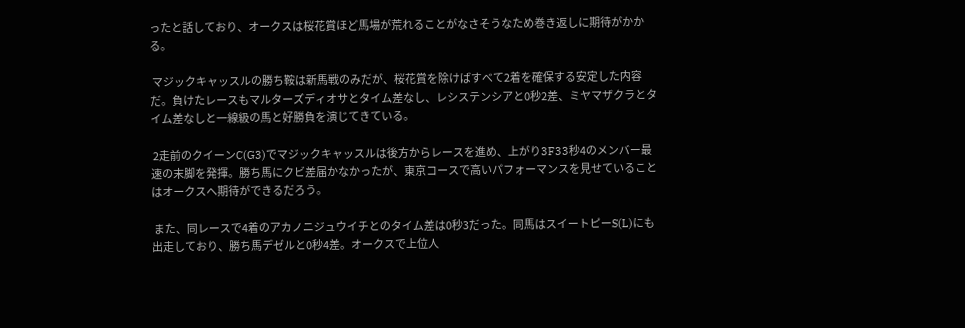ったと話しており、オークスは桜花賞ほど馬場が荒れることがなさそうなため巻き返しに期待がかかる。

 マジックキャッスルの勝ち鞍は新馬戦のみだが、桜花賞を除けばすべて2着を確保する安定した内容だ。負けたレースもマルターズディオサとタイム差なし、レシステンシアと0秒2差、ミヤマザクラとタイム差なしと一線級の馬と好勝負を演じてきている。

 2走前のクイーンC(G3)でマジックキャッスルは後方からレースを進め、上がり3F33秒4のメンバー最速の末脚を発揮。勝ち馬にクビ差届かなかったが、東京コースで高いパフォーマンスを見せていることはオークスへ期待ができるだろう。

 また、同レースで4着のアカノニジュウイチとのタイム差は0秒3だった。同馬はスイートピーS(L)にも出走しており、勝ち馬デゼルと0秒4差。オークスで上位人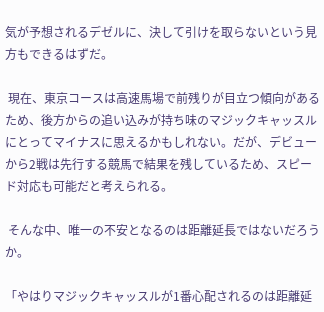気が予想されるデゼルに、決して引けを取らないという見方もできるはずだ。

 現在、東京コースは高速馬場で前残りが目立つ傾向があるため、後方からの追い込みが持ち味のマジックキャッスルにとってマイナスに思えるかもしれない。だが、デビューから2戦は先行する競馬で結果を残しているため、スピード対応も可能だと考えられる。

 そんな中、唯一の不安となるのは距離延長ではないだろうか。

「やはりマジックキャッスルが1番心配されるのは距離延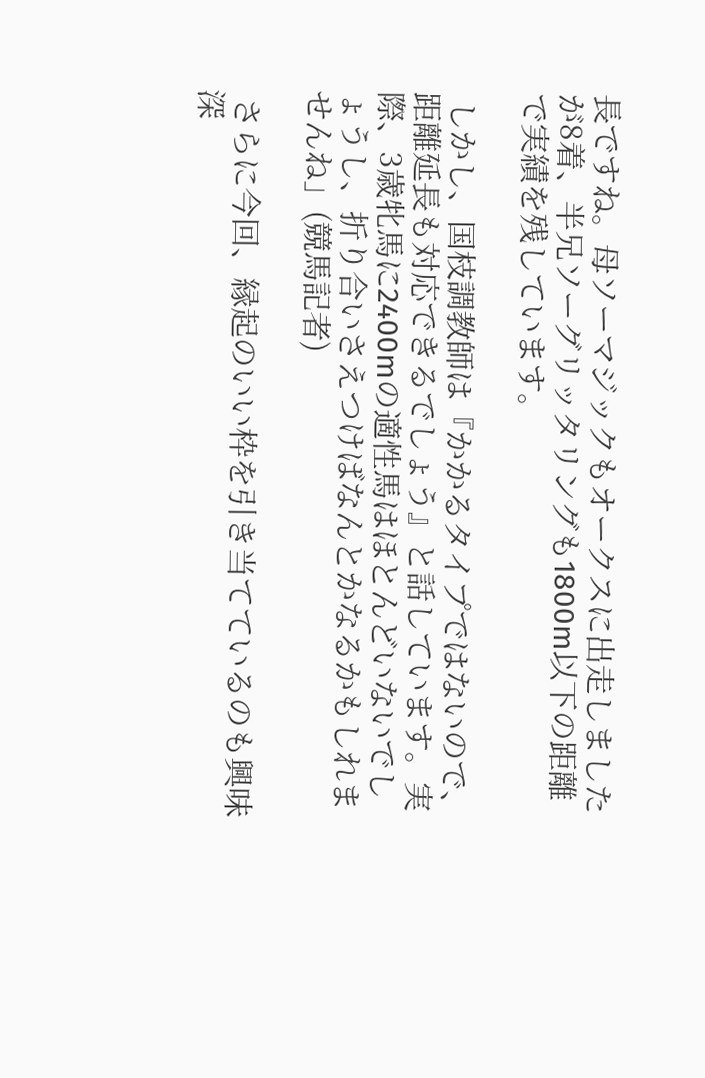長ですね。母ソーマジックもオークスに出走しましたが8着、半兄ソーグリッタリングも1800m以下の距離で実績を残しています。

 しかし、国枝調教師は『かかるタイプではないので、距離延長も対応できるでしょう』と話しています。実際、3歳牝馬に2400mの適性馬はほとんどいないでしょうし、折り合いさえつけばなんとかなるかもしれませんね」(競馬記者)

 さらに今回、縁起のいい枠を引き当てているのも興味深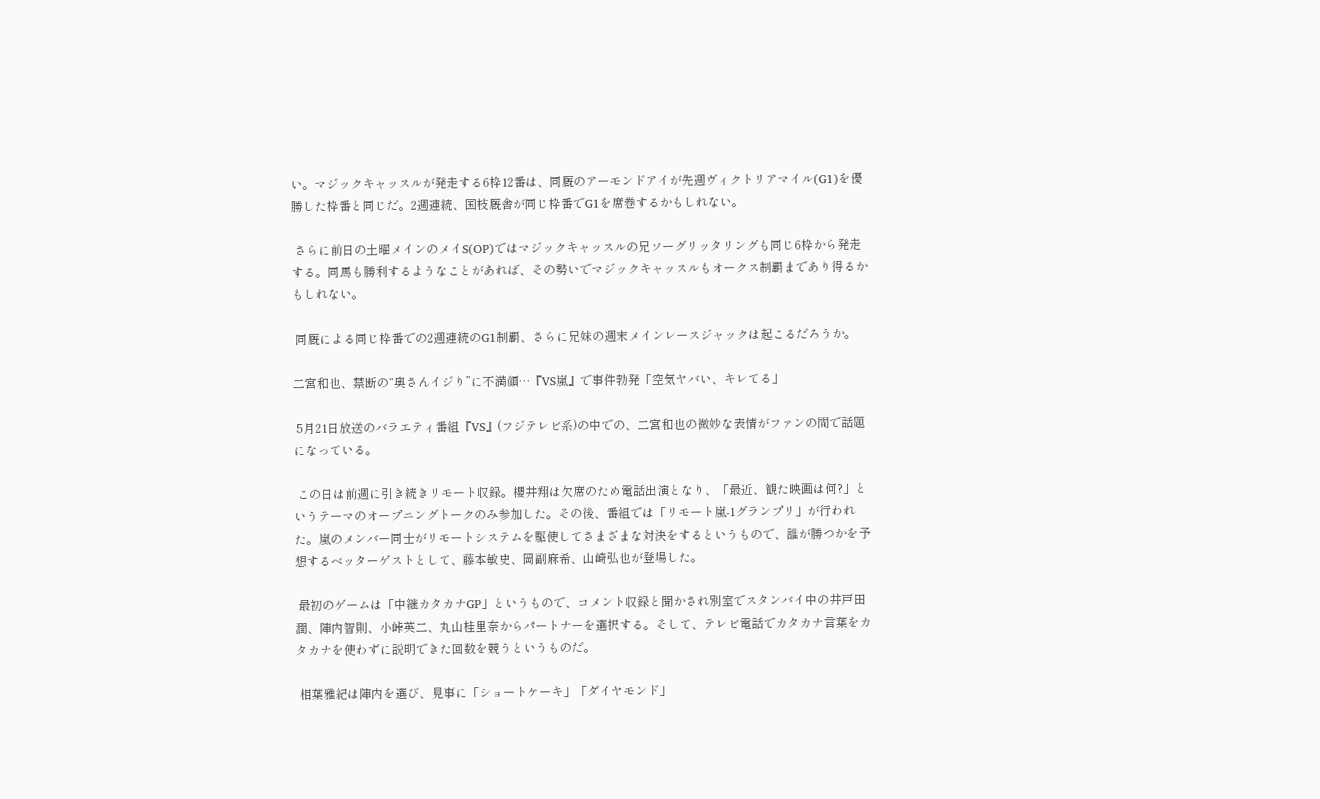い。マジックキャッスルが発走する6枠12番は、同厩のアーモンドアイが先週ヴィクトリアマイル(G1)を優勝した枠番と同じだ。2週連続、国枝厩舎が同じ枠番でG1を席巻するかもしれない。

 さらに前日の土曜メインのメイS(OP)ではマジックキャッスルの兄ソーグリッタリングも同じ6枠から発走する。同馬も勝利するようなことがあれば、その勢いでマジックキャッスルもオークス制覇まであり得るかもしれない。

 同厩による同じ枠番での2週連続のG1制覇、さらに兄妹の週末メインレースジャックは起こるだろうか。

二宮和也、禁断の“奥さんイジり”に不満顔…『VS嵐』で事件勃発「空気ヤバい、キレてる」

 5月21日放送のバラエティ番組『VS』(フジテレビ系)の中での、二宮和也の微妙な表情がファンの間で話題になっている。

 この日は前週に引き続きリモート収録。櫻井翔は欠席のため電話出演となり、「最近、観た映画は何?」というテーマのオープニングトークのみ参加した。その後、番組では「リモート嵐-1グランプリ」が行われた。嵐のメンバー同士がリモートシステムを駆使してさまざまな対決をするというもので、誰が勝つかを予想するベッターゲストとして、藤本敏史、岡副麻希、山崎弘也が登場した。

 最初のゲームは「中継カタカナGP」というもので、コメント収録と聞かされ別室でスタンバイ中の井戸田潤、陣内智則、小峠英二、丸山桂里奈からパートナーを選択する。そして、テレビ電話でカタカナ言葉をカタカナを使わずに説明できた回数を競うというものだ。

 相葉雅紀は陣内を選び、見事に「ショートケーキ」「ダイヤモンド」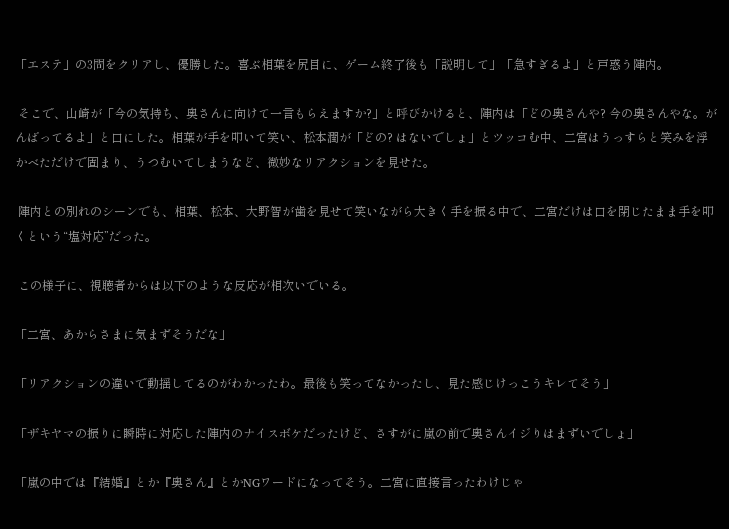「エステ」の3問をクリアし、優勝した。喜ぶ相葉を尻目に、ゲーム終了後も「説明して」「急すぎるよ」と戸惑う陣内。

 そこで、山崎が「今の気持ち、奥さんに向けて一言もらえますか?」と呼びかけると、陣内は「どの奥さんや? 今の奥さんやな。がんばってるよ」と口にした。相葉が手を叩いて笑い、松本潤が「どの? はないでしょ」とツッコむ中、二宮はうっすらと笑みを浮かべただけで固まり、うつむいてしまうなど、微妙なリアクションを見せた。

 陣内との別れのシーンでも、相葉、松本、大野智が歯を見せて笑いながら大きく手を振る中で、二宮だけは口を閉じたまま手を叩くという“塩対応”だった。

 この様子に、視聴者からは以下のような反応が相次いでいる。

「二宮、あからさまに気まずそうだな」

「リアクションの違いで動揺してるのがわかったわ。最後も笑ってなかったし、見た感じけっこうキレてそう」

「ザキヤマの振りに瞬時に対応した陣内のナイスボケだったけど、さすがに嵐の前で奥さんイジりはまずいでしょ」

「嵐の中では『結婚』とか『奥さん』とかNGワードになってそう。二宮に直接言ったわけじゃ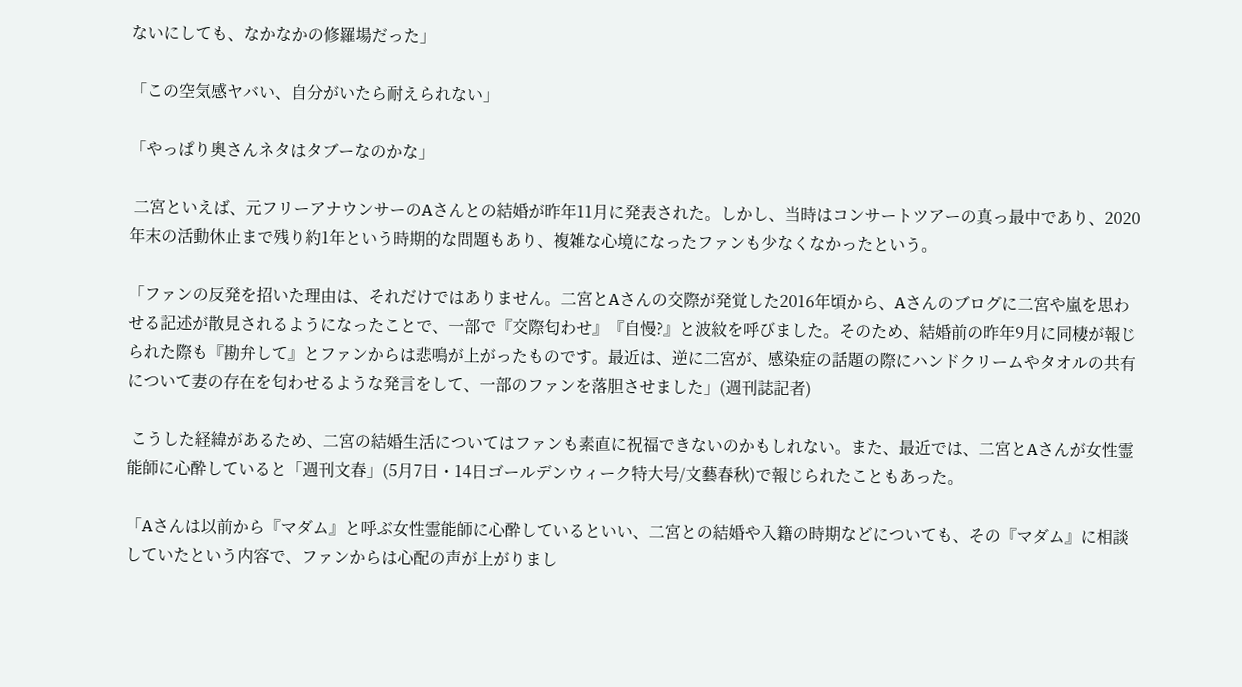ないにしても、なかなかの修羅場だった」

「この空気感ヤバい、自分がいたら耐えられない」

「やっぱり奥さんネタはタブーなのかな」

 二宮といえば、元フリーアナウンサーのAさんとの結婚が昨年11月に発表された。しかし、当時はコンサートツアーの真っ最中であり、2020年末の活動休止まで残り約1年という時期的な問題もあり、複雑な心境になったファンも少なくなかったという。

「ファンの反発を招いた理由は、それだけではありません。二宮とAさんの交際が発覚した2016年頃から、Aさんのブログに二宮や嵐を思わせる記述が散見されるようになったことで、一部で『交際匂わせ』『自慢?』と波紋を呼びました。そのため、結婚前の昨年9月に同棲が報じられた際も『勘弁して』とファンからは悲鳴が上がったものです。最近は、逆に二宮が、感染症の話題の際にハンドクリームやタオルの共有について妻の存在を匂わせるような発言をして、一部のファンを落胆させました」(週刊誌記者)

 こうした経緯があるため、二宮の結婚生活についてはファンも素直に祝福できないのかもしれない。また、最近では、二宮とAさんが女性霊能師に心酔していると「週刊文春」(5月7日・14日ゴールデンウィーク特大号/文藝春秋)で報じられたこともあった。

「Aさんは以前から『マダム』と呼ぶ女性霊能師に心酔しているといい、二宮との結婚や入籍の時期などについても、その『マダム』に相談していたという内容で、ファンからは心配の声が上がりまし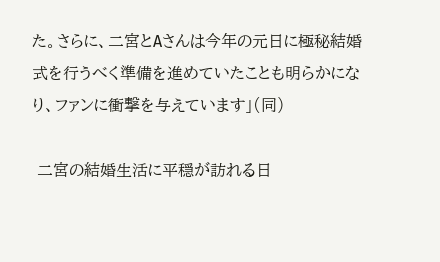た。さらに、二宮とAさんは今年の元日に極秘結婚式を行うべく準備を進めていたことも明らかになり、ファンに衝撃を与えています」(同)

 二宮の結婚生活に平穏が訪れる日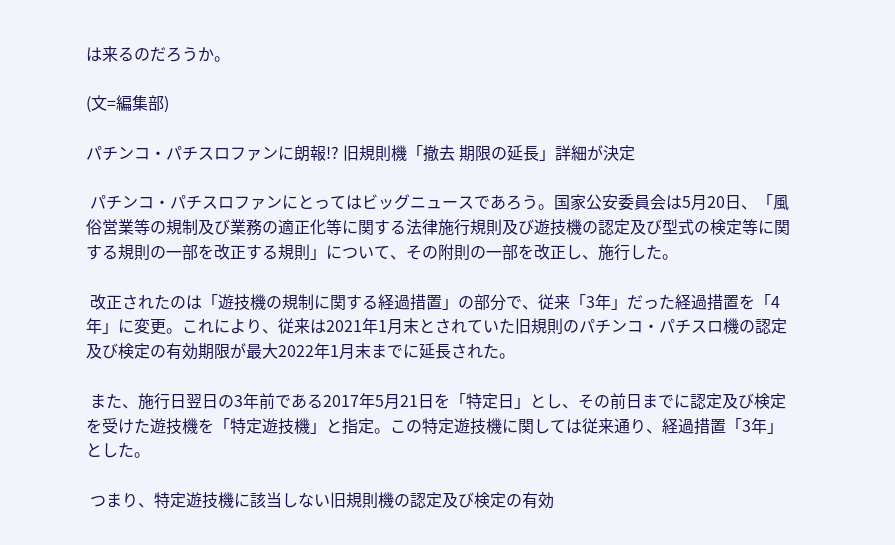は来るのだろうか。

(文=編集部)

パチンコ・パチスロファンに朗報!? 旧規則機「撤去 期限の延長」詳細が決定

 パチンコ・パチスロファンにとってはビッグニュースであろう。国家公安委員会は5月20日、「風俗営業等の規制及び業務の適正化等に関する法律施行規則及び遊技機の認定及び型式の検定等に関する規則の一部を改正する規則」について、その附則の一部を改正し、施行した。

 改正されたのは「遊技機の規制に関する経過措置」の部分で、従来「3年」だった経過措置を「4年」に変更。これにより、従来は2021年1月末とされていた旧規則のパチンコ・パチスロ機の認定及び検定の有効期限が最大2022年1月末までに延長された。

 また、施行日翌日の3年前である2017年5月21日を「特定日」とし、その前日までに認定及び検定を受けた遊技機を「特定遊技機」と指定。この特定遊技機に関しては従来通り、経過措置「3年」とした。

 つまり、特定遊技機に該当しない旧規則機の認定及び検定の有効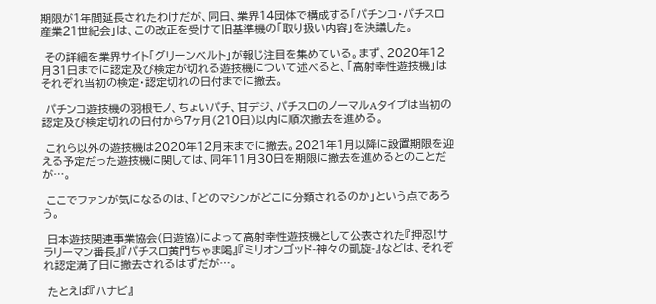期限が1年間延長されたわけだが、同日、業界14団体で構成する「パチンコ・パチスロ産業21世紀会」は、この改正を受けて旧基準機の「取り扱い内容」を決議した。

 その詳細を業界サイト「グリーンベルト」が報じ注目を集めている。まず、2020年12月31日までに認定及び検定が切れる遊技機について述べると、「高射幸性遊技機」はそれぞれ当初の検定・認定切れの日付までに撤去。

 パチンコ遊技機の羽根モノ、ちょいパチ、甘デジ、パチスロのノーマルAタイプは当初の認定及び検定切れの日付から7ヶ月(210日)以内に順次撤去を進める。

 これら以外の遊技機は2020年12月末までに撤去。2021年1月以降に設置期限を迎える予定だった遊技機に関しては、同年11月30日を期限に撤去を進めるとのことだが…。

 ここでファンが気になるのは、「どのマシンがどこに分類されるのか」という点であろう。

 日本遊技関連事業協会(日遊協)によって高射幸性遊技機として公表された『押忍!サラリーマン番長』『パチスロ黄門ちゃま喝』『ミリオンゴッド-神々の凱旋-』などは、それぞれ認定満了日に撤去されるはずだが…。

 たとえば『ハナビ』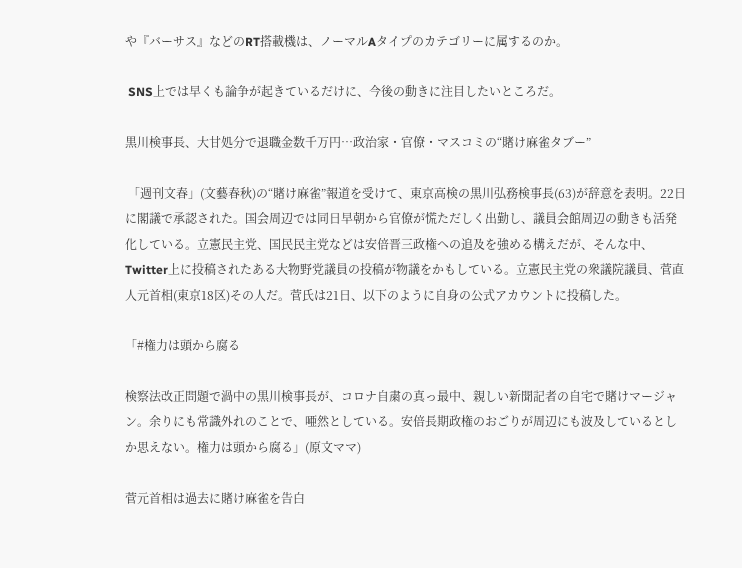や『バーサス』などのRT搭載機は、ノーマルAタイプのカテゴリーに属するのか。

 SNS上では早くも論争が起きているだけに、今後の動きに注目したいところだ。

黒川検事長、大甘処分で退職金数千万円…政治家・官僚・マスコミの“賭け麻雀タブー”

 「週刊文春」(文藝春秋)の“賭け麻雀”報道を受けて、東京高検の黒川弘務検事長(63)が辞意を表明。22日に閣議で承認された。国会周辺では同日早朝から官僚が慌ただしく出勤し、議員会館周辺の動きも活発化している。立憲民主党、国民民主党などは安倍晋三政権への追及を強める構えだが、そんな中、Twitter上に投稿されたある大物野党議員の投稿が物議をかもしている。立憲民主党の衆議院議員、菅直人元首相(東京18区)その人だ。菅氏は21日、以下のように自身の公式アカウントに投稿した。

「#権力は頭から腐る

検察法改正問題で渦中の黒川検事長が、コロナ自粛の真っ最中、親しい新聞記者の自宅で賭けマージャン。余りにも常識外れのことで、唖然としている。安倍長期政権のおごりが周辺にも波及しているとしか思えない。権力は頭から腐る」(原文ママ)

菅元首相は過去に賭け麻雀を告白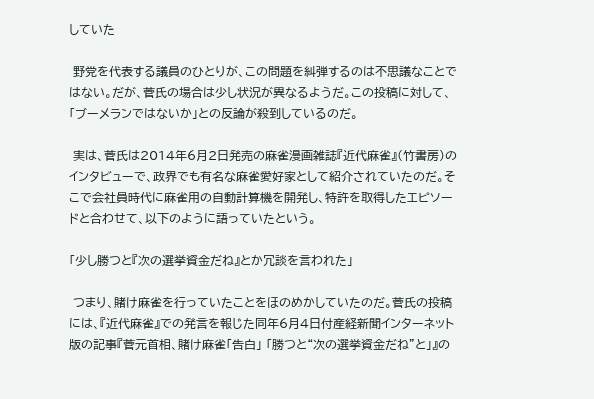していた

 野党を代表する議員のひとりが、この問題を糾弾するのは不思議なことではない。だが、菅氏の場合は少し状況が異なるようだ。この投稿に対して、「ブーメランではないか」との反論が殺到しているのだ。

 実は、菅氏は2014年6月2日発売の麻雀漫画雑誌『近代麻雀』(竹書房)のインタビューで、政界でも有名な麻雀愛好家として紹介されていたのだ。そこで会社員時代に麻雀用の自動計算機を開発し、特許を取得したエピソードと合わせて、以下のように語っていたという。

「少し勝つと『次の選挙資金だね』とか冗談を言われた」

 つまり、賭け麻雀を行っていたことをほのめかしていたのだ。菅氏の投稿には、『近代麻雀』での発言を報じた同年6月4日付産経新聞インターネット版の記事『菅元首相、賭け麻雀「告白」 「勝つと“次の選挙資金だね”と」』の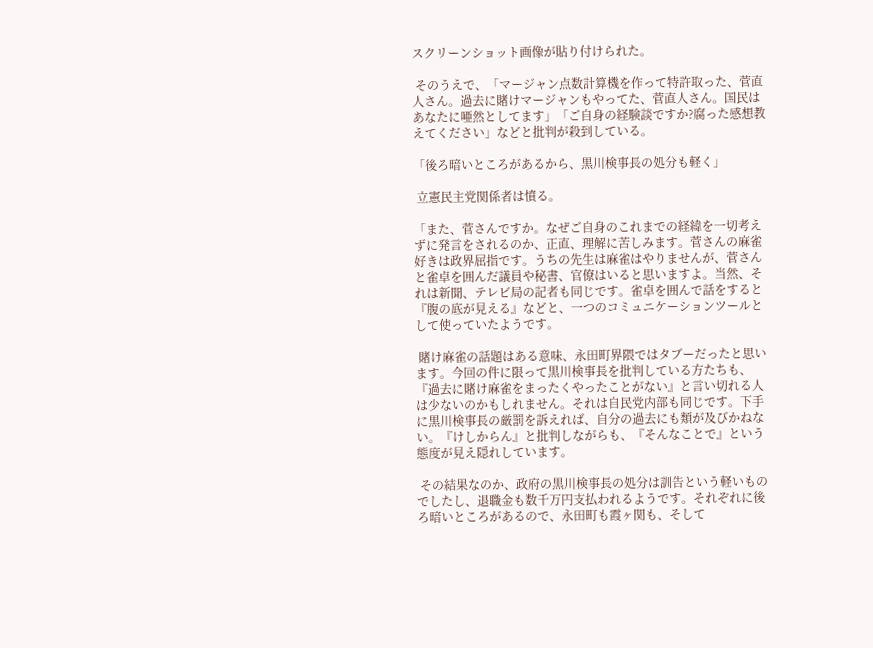スクリーンショット画像が貼り付けられた。

 そのうえで、「マージャン点数計算機を作って特許取った、菅直人さん。過去に賭けマージャンもやってた、菅直人さん。国民はあなたに唖然としてます」「ご自身の経験談ですか?腐った感想教えてください」などと批判が殺到している。

「後ろ暗いところがあるから、黒川検事長の処分も軽く」

 立憲民主党関係者は憤る。

「また、菅さんですか。なぜご自身のこれまでの経緯を一切考えずに発言をされるのか、正直、理解に苦しみます。菅さんの麻雀好きは政界屈指です。うちの先生は麻雀はやりませんが、菅さんと雀卓を囲んだ議員や秘書、官僚はいると思いますよ。当然、それは新聞、テレビ局の記者も同じです。雀卓を囲んで話をすると『腹の底が見える』などと、一つのコミュニケーションツールとして使っていたようです。

 賭け麻雀の話題はある意味、永田町界隈ではタブーだったと思います。今回の件に限って黒川検事長を批判している方たちも、『過去に賭け麻雀をまったくやったことがない』と言い切れる人は少ないのかもしれません。それは自民党内部も同じです。下手に黒川検事長の厳罰を訴えれば、自分の過去にも類が及びかねない。『けしからん』と批判しながらも、『そんなことで』という態度が見え隠れしています。

 その結果なのか、政府の黒川検事長の処分は訓告という軽いものでしたし、退職金も数千万円支払われるようです。それぞれに後ろ暗いところがあるので、永田町も霞ヶ関も、そして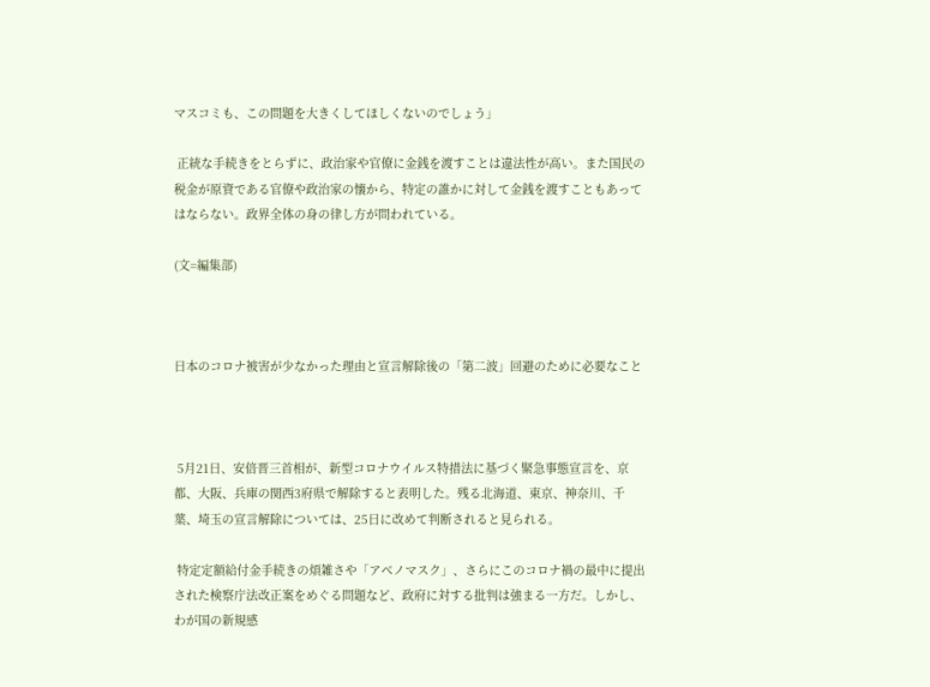マスコミも、この問題を大きくしてほしくないのでしょう」

 正統な手続きをとらずに、政治家や官僚に金銭を渡すことは違法性が高い。また国民の税金が原資である官僚や政治家の懐から、特定の誰かに対して金銭を渡すこともあってはならない。政界全体の身の律し方が問われている。

(文=編集部)



日本のコロナ被害が少なかった理由と宣言解除後の「第二波」回避のために必要なこと



 5月21日、安倍晋三首相が、新型コロナウイルス特措法に基づく緊急事態宣言を、京都、大阪、兵庫の関西3府県で解除すると表明した。残る北海道、東京、神奈川、千葉、埼玉の宣言解除については、25日に改めて判断されると見られる。

 特定定額給付金手続きの煩雑さや「アベノマスク」、さらにこのコロナ禍の最中に提出された検察庁法改正案をめぐる問題など、政府に対する批判は強まる一方だ。しかし、わが国の新規感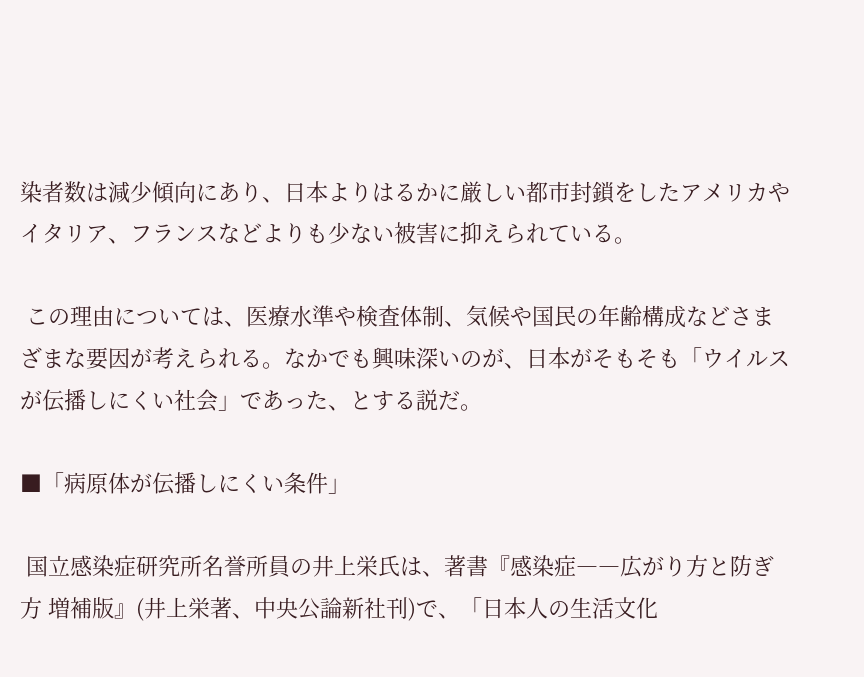染者数は減少傾向にあり、日本よりはるかに厳しい都市封鎖をしたアメリカやイタリア、フランスなどよりも少ない被害に抑えられている。

 この理由については、医療水準や検査体制、気候や国民の年齢構成などさまざまな要因が考えられる。なかでも興味深いのが、日本がそもそも「ウイルスが伝播しにくい社会」であった、とする説だ。

■「病原体が伝播しにくい条件」

 国立感染症研究所名誉所員の井上栄氏は、著書『感染症――広がり方と防ぎ方 増補版』(井上栄著、中央公論新社刊)で、「日本人の生活文化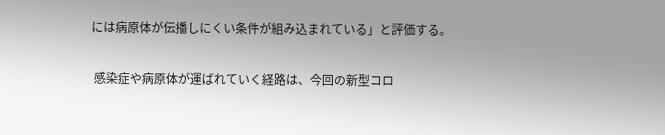には病原体が伝播しにくい条件が組み込まれている」と評価する。

 感染症や病原体が運ばれていく経路は、今回の新型コロ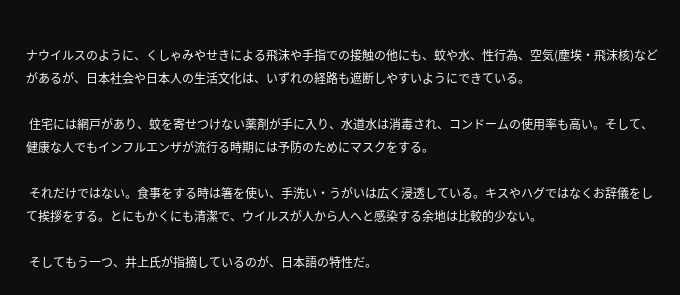ナウイルスのように、くしゃみやせきによる飛沫や手指での接触の他にも、蚊や水、性行為、空気(塵埃・飛沫核)などがあるが、日本社会や日本人の生活文化は、いずれの経路も遮断しやすいようにできている。

 住宅には網戸があり、蚊を寄せつけない薬剤が手に入り、水道水は消毒され、コンドームの使用率も高い。そして、健康な人でもインフルエンザが流行る時期には予防のためにマスクをする。

 それだけではない。食事をする時は箸を使い、手洗い・うがいは広く浸透している。キスやハグではなくお辞儀をして挨拶をする。とにもかくにも清潔で、ウイルスが人から人へと感染する余地は比較的少ない。

 そしてもう一つ、井上氏が指摘しているのが、日本語の特性だ。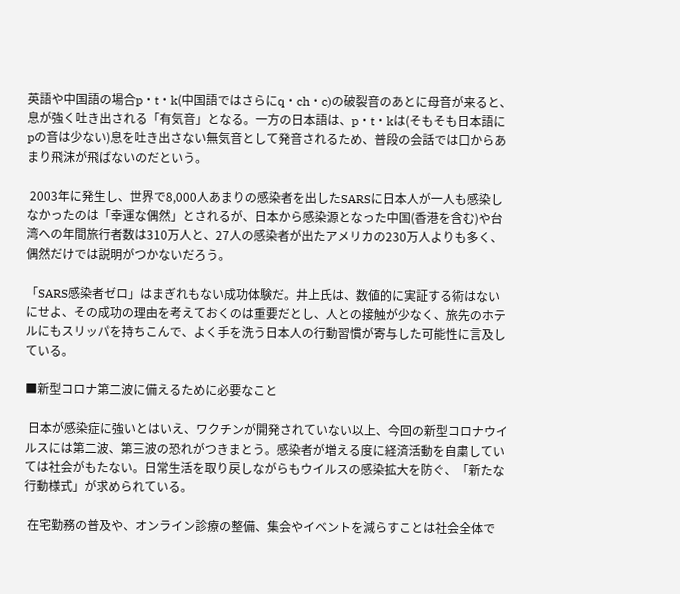英語や中国語の場合p・t・k(中国語ではさらにq・ch・c)の破裂音のあとに母音が来ると、息が強く吐き出される「有気音」となる。一方の日本語は、p・t・kは(そもそも日本語にpの音は少ない)息を吐き出さない無気音として発音されるため、普段の会話では口からあまり飛沫が飛ばないのだという。

 2003年に発生し、世界で8,000人あまりの感染者を出したSARSに日本人が一人も感染しなかったのは「幸運な偶然」とされるが、日本から感染源となった中国(香港を含む)や台湾への年間旅行者数は310万人と、27人の感染者が出たアメリカの230万人よりも多く、偶然だけでは説明がつかないだろう。

「SARS感染者ゼロ」はまぎれもない成功体験だ。井上氏は、数値的に実証する術はないにせよ、その成功の理由を考えておくのは重要だとし、人との接触が少なく、旅先のホテルにもスリッパを持ちこんで、よく手を洗う日本人の行動習慣が寄与した可能性に言及している。

■新型コロナ第二波に備えるために必要なこと

 日本が感染症に強いとはいえ、ワクチンが開発されていない以上、今回の新型コロナウイルスには第二波、第三波の恐れがつきまとう。感染者が増える度に経済活動を自粛していては社会がもたない。日常生活を取り戻しながらもウイルスの感染拡大を防ぐ、「新たな行動様式」が求められている。

 在宅勤務の普及や、オンライン診療の整備、集会やイベントを減らすことは社会全体で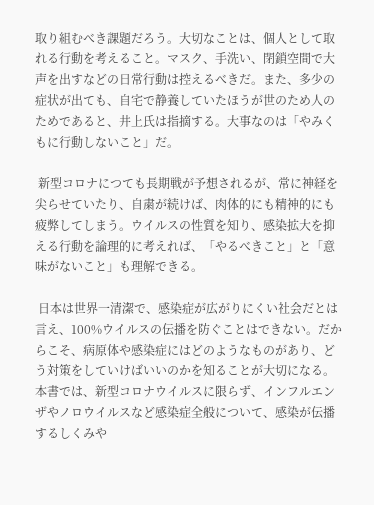取り組むべき課題だろう。大切なことは、個人として取れる行動を考えること。マスク、手洗い、閉鎖空間で大声を出すなどの日常行動は控えるべきだ。また、多少の症状が出ても、自宅で静養していたほうが世のため人のためであると、井上氏は指摘する。大事なのは「やみくもに行動しないこと」だ。

 新型コロナにつても長期戦が予想されるが、常に神経を尖らせていたり、自粛が続けば、肉体的にも精神的にも疲弊してしまう。ウイルスの性質を知り、感染拡大を抑える行動を論理的に考えれば、「やるべきこと」と「意味がないこと」も理解できる。

 日本は世界一清潔で、感染症が広がりにくい社会だとは言え、100%ウイルスの伝播を防ぐことはできない。だからこそ、病原体や感染症にはどのようなものがあり、どう対策をしていけばいいのかを知ることが大切になる。本書では、新型コロナウイルスに限らず、インフルエンザやノロウイルスなど感染症全般について、感染が伝播するしくみや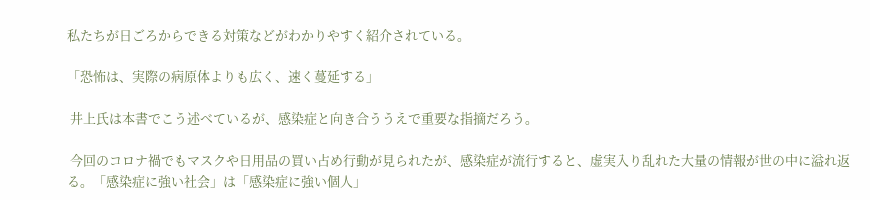私たちが日ごろからできる対策などがわかりやすく紹介されている。

「恐怖は、実際の病原体よりも広く、速く蔓延する」

 井上氏は本書でこう述べているが、感染症と向き合ううえで重要な指摘だろう。

 今回のコロナ禍でもマスクや日用品の買い占め行動が見られたが、感染症が流行すると、虚実入り乱れた大量の情報が世の中に溢れ返る。「感染症に強い社会」は「感染症に強い個人」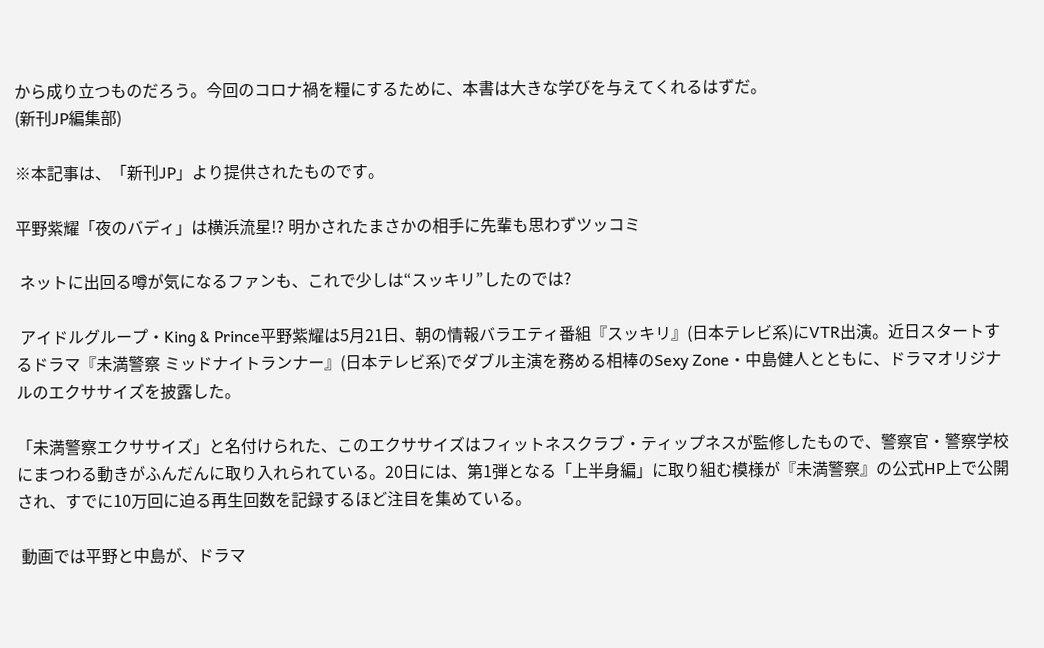から成り立つものだろう。今回のコロナ禍を糧にするために、本書は大きな学びを与えてくれるはずだ。
(新刊JP編集部)

※本記事は、「新刊JP」より提供されたものです。

平野紫耀「夜のバディ」は横浜流星!? 明かされたまさかの相手に先輩も思わずツッコミ

 ネットに出回る噂が気になるファンも、これで少しは“スッキリ”したのでは?

 アイドルグループ・King & Prince平野紫耀は5月21日、朝の情報バラエティ番組『スッキリ』(日本テレビ系)にVTR出演。近日スタートするドラマ『未満警察 ミッドナイトランナー』(日本テレビ系)でダブル主演を務める相棒のSexy Zone・中島健人とともに、ドラマオリジナルのエクササイズを披露した。

「未満警察エクササイズ」と名付けられた、このエクササイズはフィットネスクラブ・ティップネスが監修したもので、警察官・警察学校にまつわる動きがふんだんに取り入れられている。20日には、第1弾となる「上半身編」に取り組む模様が『未満警察』の公式HP上で公開され、すでに10万回に迫る再生回数を記録するほど注目を集めている。

 動画では平野と中島が、ドラマ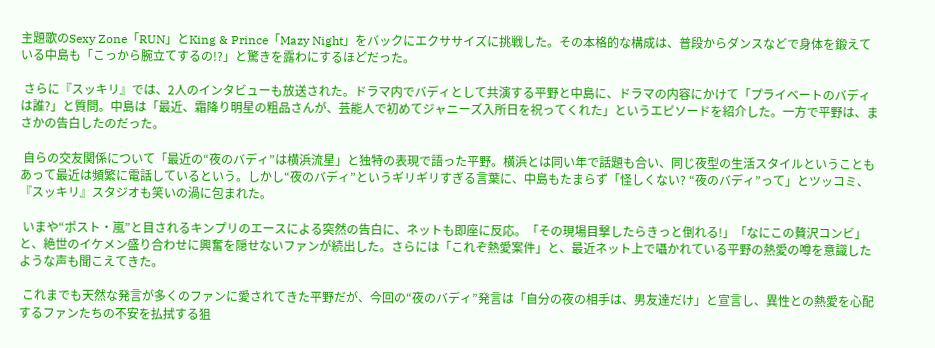主題歌のSexy Zone「RUN」とKing & Prince「Mazy Night」をバックにエクササイズに挑戦した。その本格的な構成は、普段からダンスなどで身体を鍛えている中島も「こっから腕立てするの!?」と驚きを露わにするほどだった。

 さらに『スッキリ』では、2人のインタビューも放送された。ドラマ内でバディとして共演する平野と中島に、ドラマの内容にかけて「プライベートのバディは誰?」と質問。中島は「最近、霜降り明星の粗品さんが、芸能人で初めてジャニーズ入所日を祝ってくれた」というエピソードを紹介した。一方で平野は、まさかの告白したのだった。

 自らの交友関係について「最近の“夜のバディ”は横浜流星」と独特の表現で語った平野。横浜とは同い年で話題も合い、同じ夜型の生活スタイルということもあって最近は頻繁に電話しているという。しかし“夜のバディ”というギリギリすぎる言葉に、中島もたまらず「怪しくない? “夜のバディ”って」とツッコミ、『スッキリ』スタジオも笑いの渦に包まれた。

 いまや“ポスト・嵐”と目されるキンプリのエースによる突然の告白に、ネットも即座に反応。「その現場目撃したらきっと倒れる!」「なにこの贅沢コンビ」と、絶世のイケメン盛り合わせに興奮を隠せないファンが続出した。さらには「これぞ熱愛案件」と、最近ネット上で囁かれている平野の熱愛の噂を意識したような声も聞こえてきた。

 これまでも天然な発言が多くのファンに愛されてきた平野だが、今回の“夜のバディ”発言は「自分の夜の相手は、男友達だけ」と宣言し、異性との熱愛を心配するファンたちの不安を払拭する狙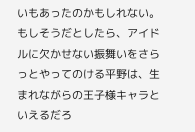いもあったのかもしれない。もしそうだとしたら、アイドルに欠かせない振舞いをさらっとやってのける平野は、生まれながらの王子様キャラといえるだろ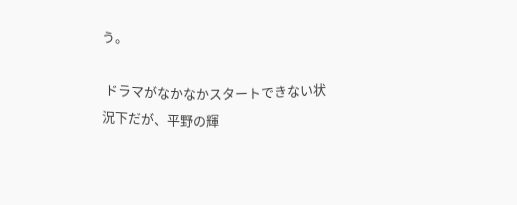う。

 ドラマがなかなかスタートできない状況下だが、平野の輝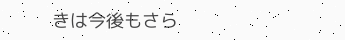きは今後もさら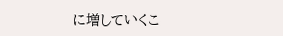に増していくこ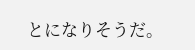とになりそうだ。